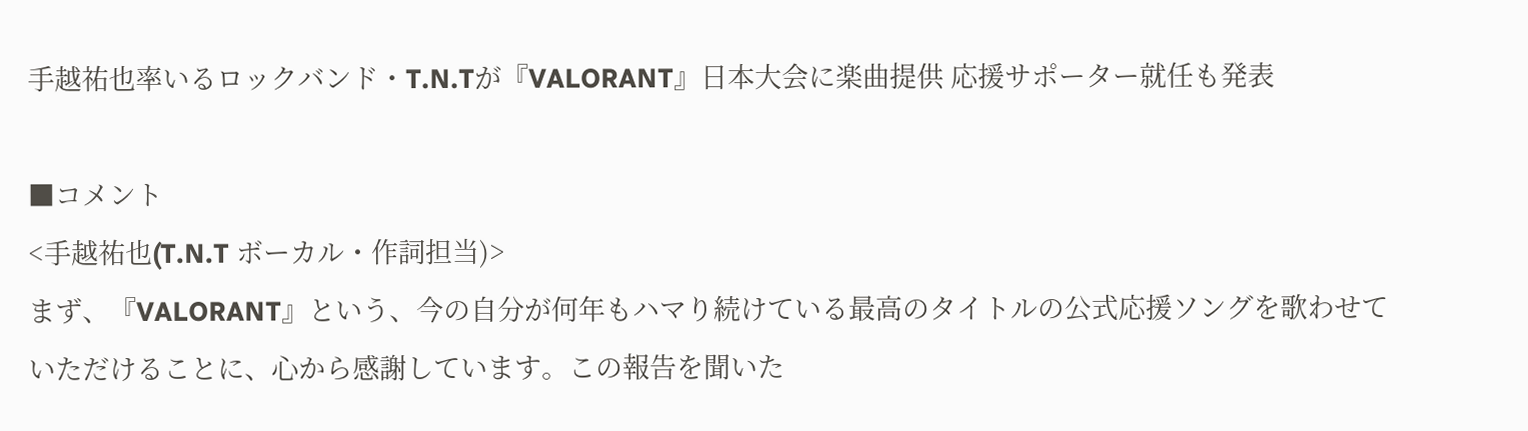手越祐也率いるロックバンド・T.N.Tが『VALORANT』日本大会に楽曲提供 応援サポーター就任も発表

■コメント
<手越祐也(T.N.T ボーカル・作詞担当)>
まず、『VALORANT』という、今の自分が何年もハマり続けている最高のタイトルの公式応援ソングを歌わせていただけることに、心から感謝しています。この報告を聞いた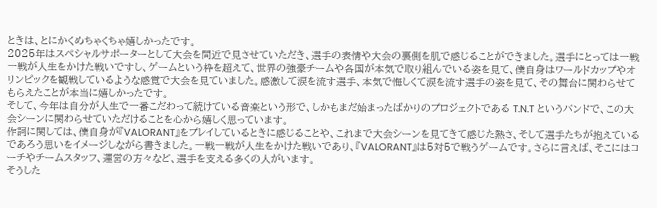ときは、とにかくめちゃくちゃ嬉しかったです。
2025年はスペシャルサポーターとして大会を間近で見させていただき、選手の表情や大会の裏側を肌で感じることができました。選手にとっては一戦一戦が人生をかけた戦いですし、ゲームという枠を超えて、世界の強豪チームや各国が本気で取り組んでいる姿を見て、僕自身はワールドカップやオリンピックを観戦しているような感覚で大会を見ていました。感激して涙を流す選手、本気で悔しくて涙を流す選手の姿を見て、その舞台に関わらせてもらえたことが本当に嬉しかったです。
そして、今年は自分が人生で一番こだわって続けている音楽という形で、しかもまだ始まったばかりのプロジェクトである T.N.T というバンドで、この大会シーンに関わらせていただけることを心から嬉しく思っています。
作詞に関しては、僕自身が『VALORANT』をプレイしているときに感じることや、これまで大会シーンを見てきて感じた熱さ、そして選手たちが抱えているであろう思いをイメージしながら書きました。一戦一戦が人生をかけた戦いであり、『VALORANT』は5対5で戦うゲームです。さらに言えば、そこにはコーチやチームスタッフ、運営の方々など、選手を支える多くの人がいます。
そうした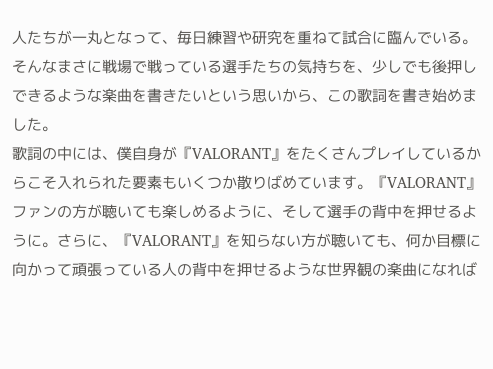人たちが一丸となって、毎日練習や研究を重ねて試合に臨んでいる。そんなまさに戦場で戦っている選手たちの気持ちを、少しでも後押しできるような楽曲を書きたいという思いから、この歌詞を書き始めました。
歌詞の中には、僕自身が『VALORANT』をたくさんプレイしているからこそ入れられた要素もいくつか散りばめています。『VALORANT』ファンの方が聴いても楽しめるように、そして選手の背中を押せるように。さらに、『VALORANT』を知らない方が聴いても、何か目標に向かって頑張っている人の背中を押せるような世界観の楽曲になれば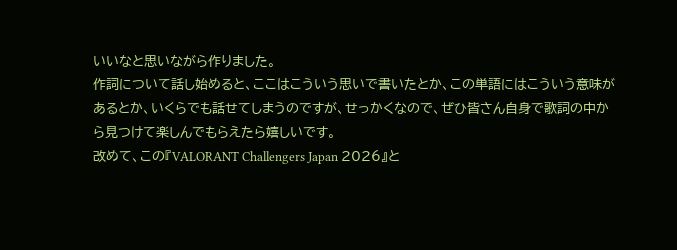いいなと思いながら作りました。
作詞について話し始めると、ここはこういう思いで書いたとか、この単語にはこういう意味があるとか、いくらでも話せてしまうのですが、せっかくなので、ぜひ皆さん自身で歌詞の中から見つけて楽しんでもらえたら嬉しいです。
改めて、この『VALORANT Challengers Japan 2026』と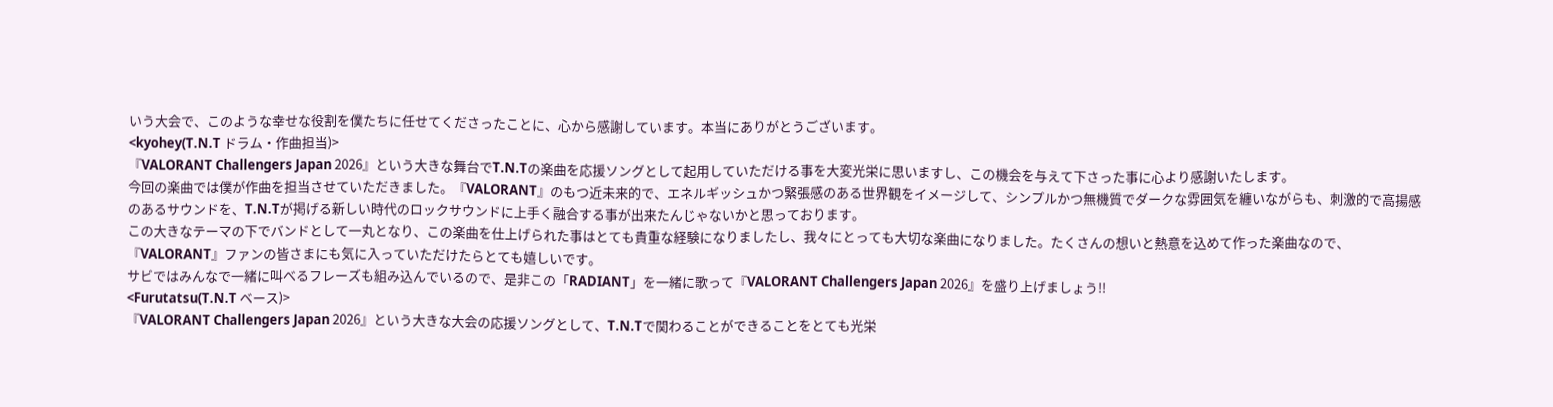いう大会で、このような幸せな役割を僕たちに任せてくださったことに、心から感謝しています。本当にありがとうございます。
<kyohey(T.N.T ドラム・作曲担当)>
『VALORANT Challengers Japan 2026』という大きな舞台でT.N.Tの楽曲を応援ソングとして起用していただける事を大変光栄に思いますし、この機会を与えて下さった事に心より感謝いたします。
今回の楽曲では僕が作曲を担当させていただきました。『VALORANT』のもつ近未来的で、エネルギッシュかつ緊張感のある世界観をイメージして、シンプルかつ無機質でダークな雰囲気を纏いながらも、刺激的で高揚感のあるサウンドを、T.N.Tが掲げる新しい時代のロックサウンドに上手く融合する事が出来たんじゃないかと思っております。
この大きなテーマの下でバンドとして一丸となり、この楽曲を仕上げられた事はとても貴重な経験になりましたし、我々にとっても大切な楽曲になりました。たくさんの想いと熱意を込めて作った楽曲なので、『VALORANT』ファンの皆さまにも気に入っていただけたらとても嬉しいです。
サビではみんなで一緒に叫べるフレーズも組み込んでいるので、是非この「RADIANT」を一緒に歌って『VALORANT Challengers Japan 2026』を盛り上げましょう!!
<Furutatsu(T.N.T ベース)>
『VALORANT Challengers Japan 2026』という大きな大会の応援ソングとして、T.N.Tで関わることができることをとても光栄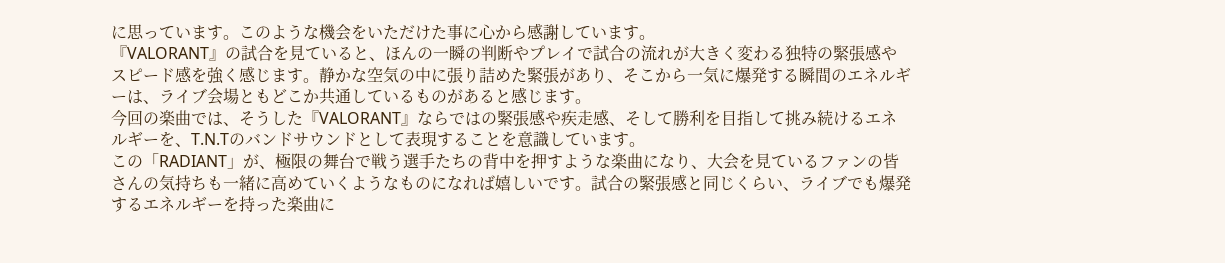に思っています。このような機会をいただけた事に心から感謝しています。
『VALORANT』の試合を見ていると、ほんの一瞬の判断やプレイで試合の流れが大きく変わる独特の緊張感やスピード感を強く感じます。静かな空気の中に張り詰めた緊張があり、そこから一気に爆発する瞬間のエネルギーは、ライブ会場ともどこか共通しているものがあると感じます。
今回の楽曲では、そうした『VALORANT』ならではの緊張感や疾走感、そして勝利を目指して挑み続けるエネルギーを、T.N.Tのバンドサウンドとして表現することを意識しています。
この「RADIANT」が、極限の舞台で戦う選手たちの背中を押すような楽曲になり、大会を見ているファンの皆さんの気持ちも一緒に高めていくようなものになれば嬉しいです。試合の緊張感と同じくらい、ライブでも爆発するエネルギーを持った楽曲に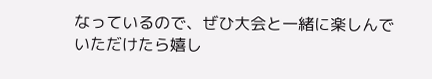なっているので、ぜひ大会と一緒に楽しんでいただけたら嬉し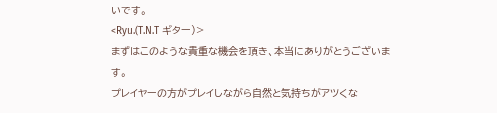いです。
<Ryu.(T.N.T ギター)>
まずはこのような貴重な機会を頂き、本当にありがとうございます。
プレイヤーの方がプレイしながら自然と気持ちがアツくな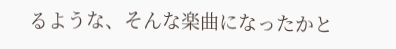るような、そんな楽曲になったかと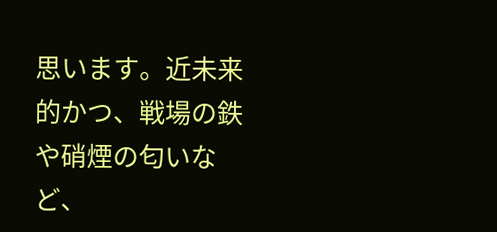思います。近未来的かつ、戦場の鉄や硝煙の匂いなど、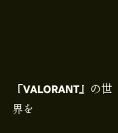『VALORANT』の世界を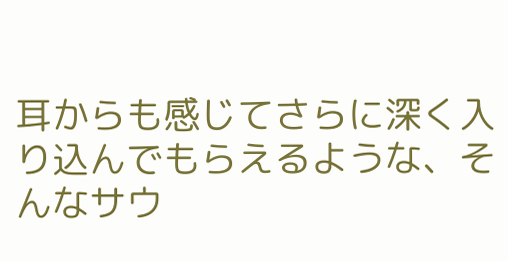耳からも感じてさらに深く入り込んでもらえるような、そんなサウ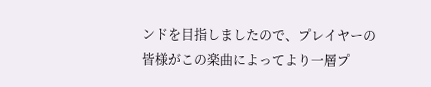ンドを目指しましたので、プレイヤーの皆様がこの楽曲によってより一層プ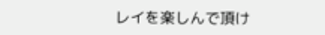レイを楽しんで頂け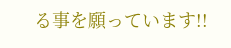る事を願っています!!